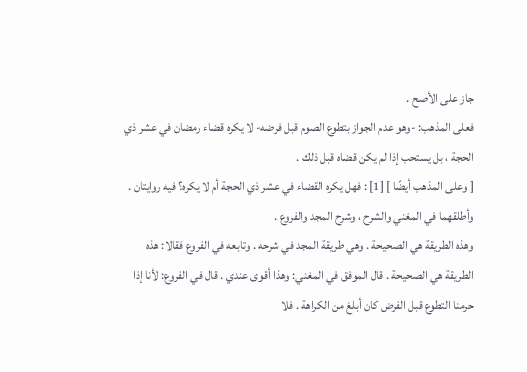جاز على الأصح .
فعلى المذهب: -وهو عدم الجواز بتطوع الصوم قبل فرضه- لا يكره قضاء رمضان في عشر ذي الحجة ، بل يستحب إذا لم يكن قضاه قبل ذلك .
[ وعلى المذهب أيضًا ] [1] : فهل يكره القضاء في عشر ذي الحجة أم لا يكره؟ فيه روايتان . وأطلقهما في المغني والشرح ، وشرح المجد والفروع .
وهذه الطريقة هي الصحيحة . وهي طريقة المجد في شرحه . وتابعه في الفروع فقالا: هذه الطريقة هي الصحيحة . قال الموفق في المغني: وهذا أقوى عندي . قال في الفروع: لأنا إذا حرمنا التطوع قبل الفرض كان أبلغ من الكراهة . فلا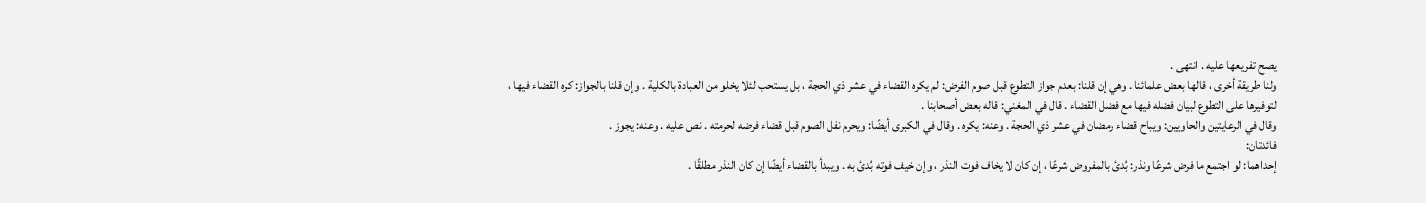يصح تفريعها عليه . انتهى .
ولنا طريقة أخرى ، قالها بعض علمائنا . وهي إن قلنا: بعدم جواز التطوع قبل صوم الفرض: لم يكره القضاء في عشر ذي الحجة ، بل يستحب لئلا يخلو من العبادة بالكلية . وإن قلنا بالجواز: كره القضاء فيها ، لتوفيرها على التطوع لبيان فضله فيها مع فضل القضاء . قال في المغني: قاله بعض أصحابنا .
وقال في الرعايتين والحاويين: ويباح قضاء رمضان في عشر ذي الحجة . وعنه: يكره . وقال في الكبرى أيضًا: ويحرم نفل الصوم قبل قضاء فرضه لحرمته . نص عليه . وعنه: يجوز .
فائدتان:
إحداهما: لو اجتمع ما فرض شرعًا ونذر: بُدئ بالمفروض شرعًا ، إن كان لا يخاف فوت النذر ، وإن خيف فوته بُدئ به . ويبدأ بالقضاء أيضًا إن كان النذر مطلقًا .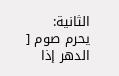الثانية: يحرم صوم [ الدهر إذا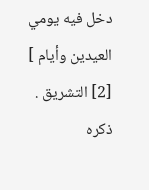دخل فيه يومي العيدين وأيام ] [2] التشريق . ذكره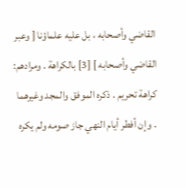القاضي وأصحابه ، بل عليه علماؤنا [ وعبر القاضي وأصحابه ] [3] بالكراهة . ومرادهم: كراهة تحريم . ذكره الموفق والمجد وغيرهما . وإن أفطر أيام النهي جاز صومه ولم يكره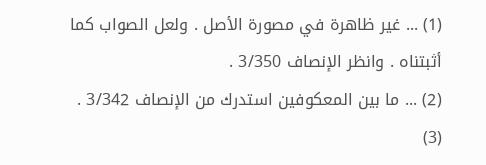(1) ... غير ظاهرة في مصورة الأصل . ولعل الصواب كما أثبتناه . وانظر الإنصاف 3/350 .
(2) ... ما بين المعكوفين استدرك من الإنصاف 3/342 .
(3)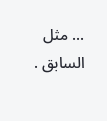... مثل السابق .